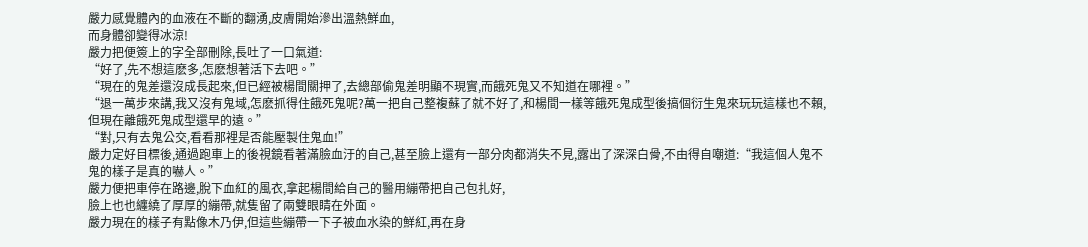嚴力感覺體內的血液在不斷的翻湧,皮膚開始滲出溫熱鮮血,
而身體卻變得冰涼!
嚴力把便簽上的字全部刪除,長吐了一口氣道:
“好了,先不想這麽多,怎麽想著活下去吧。”
“現在的鬼差還沒成長起來,但已經被楊間關押了,去總部偷鬼差明顯不現實,而餓死鬼又不知道在哪裡。”
“退一萬步來講,我又沒有鬼域,怎麽抓得住餓死鬼呢?萬一把自己整複蘇了就不好了,和楊間一樣等餓死鬼成型後搞個衍生鬼來玩玩這樣也不賴,但現在離餓死鬼成型還早的遠。”
“對,只有去鬼公交,看看那裡是否能壓製住鬼血!”
嚴力定好目標後,通過跑車上的後視鏡看著滿臉血汙的自己,甚至臉上還有一部分肉都消失不見,露出了深深白骨,不由得自嘲道:“我這個人鬼不鬼的樣子是真的嚇人。”
嚴力便把車停在路邊,脫下血紅的風衣,拿起楊間給自己的醫用繃帶把自己包扎好,
臉上也也纏繞了厚厚的繃帶,就隻留了兩雙眼睛在外面。
嚴力現在的樣子有點像木乃伊,但這些繃帶一下子被血水染的鮮紅,再在身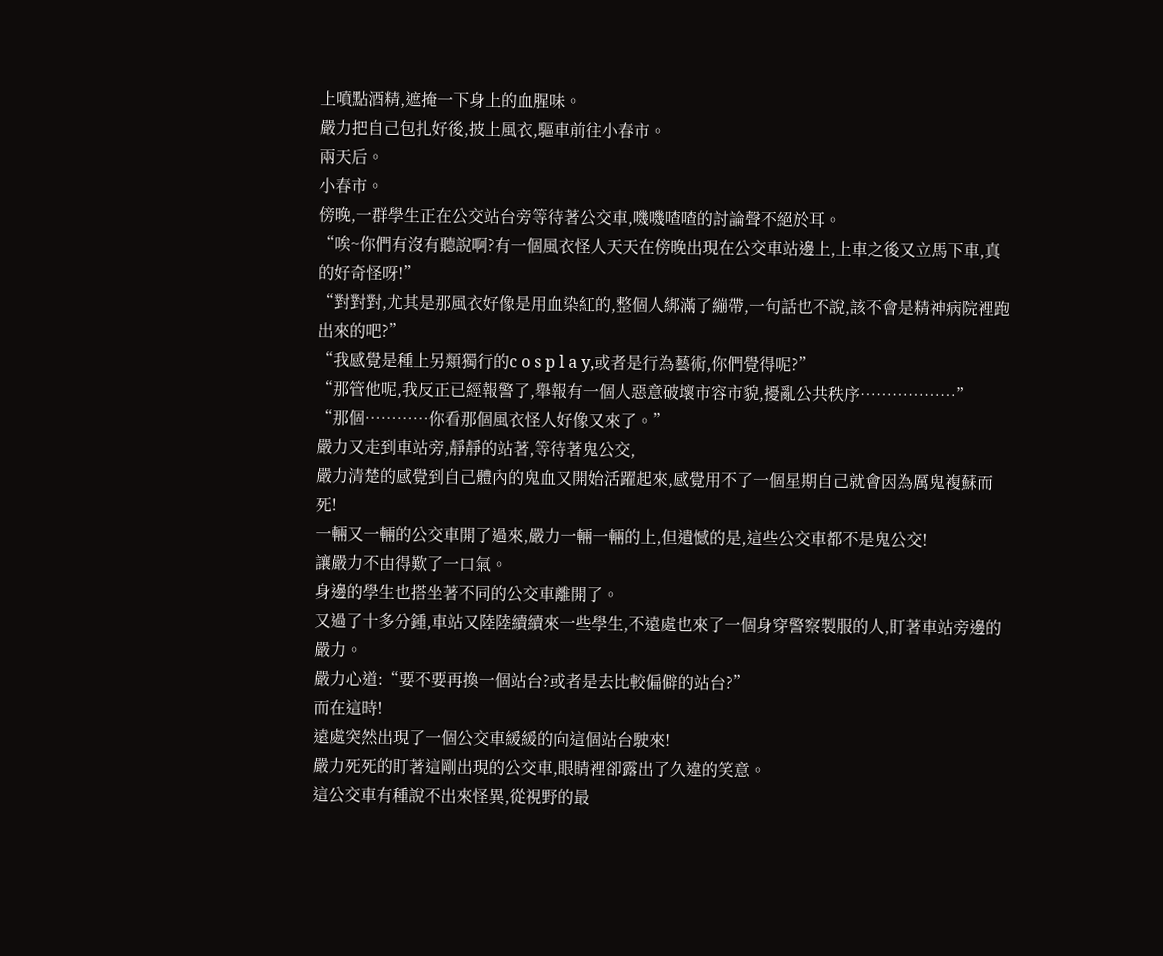上噴點酒精,遮掩一下身上的血腥味。
嚴力把自己包扎好後,披上風衣,驅車前往小春市。
兩天后。
小春市。
傍晚,一群學生正在公交站台旁等待著公交車,嘰嘰喳喳的討論聲不絕於耳。
“唉~你們有沒有聽說啊?有一個風衣怪人天天在傍晚出現在公交車站邊上,上車之後又立馬下車,真的好奇怪呀!”
“對對對,尤其是那風衣好像是用血染紅的,整個人綁滿了繃帶,一句話也不說,該不會是精神病院裡跑出來的吧?”
“我感覺是種上另類獨行的c o s p l a y,或者是行為藝術,你們覺得呢?”
“那管他呢,我反正已經報警了,舉報有一個人惡意破壞市容市貌,擾亂公共秩序………………”
“那個…………你看那個風衣怪人好像又來了。”
嚴力又走到車站旁,靜靜的站著,等待著鬼公交,
嚴力清楚的感覺到自己體內的鬼血又開始活躍起來,感覺用不了一個星期自己就會因為厲鬼複蘇而死!
一輛又一輛的公交車開了過來,嚴力一輛一輛的上,但遺憾的是,這些公交車都不是鬼公交!
讓嚴力不由得歎了一口氣。
身邊的學生也搭坐著不同的公交車離開了。
又過了十多分鍾,車站又陸陸續續來一些學生,不遠處也來了一個身穿警察製服的人,盯著車站旁邊的嚴力。
嚴力心道:“要不要再換一個站台?或者是去比較偏僻的站台?”
而在這時!
遠處突然出現了一個公交車緩緩的向這個站台駛來!
嚴力死死的盯著這剛出現的公交車,眼睛裡卻露出了久違的笑意。
這公交車有種說不出來怪異,從視野的最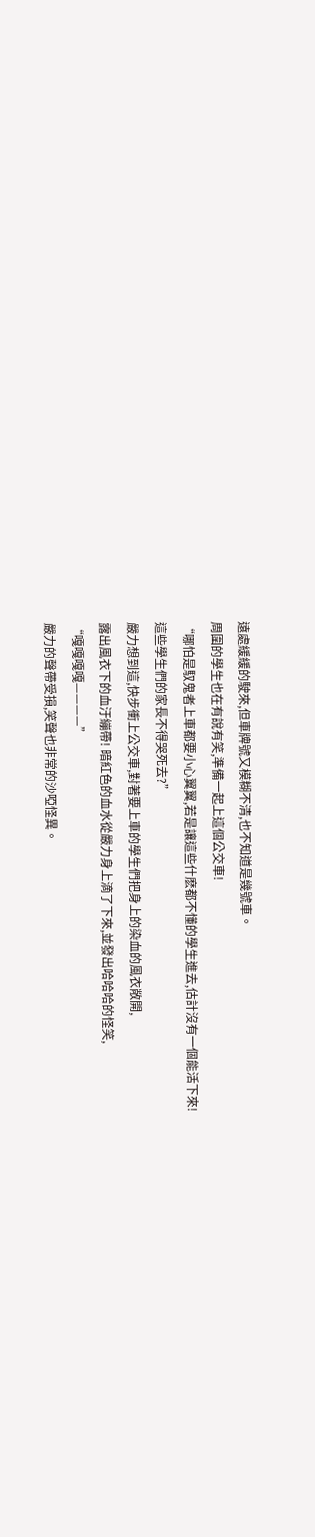遠處緩緩的駛來,但車牌號又模糊不清,也不知道是幾號車。
周圍的學生也在有說有笑,準備一起上這個公交車!
“哪怕是馭鬼者上車都要小心翼翼,若是讓這些什麽都不懂的學生進去,估計沒有一個能活下來!
這些學生們的家長不得哭死去?”
嚴力想到這,快步衝上公交車,對著要上車的學生們把身上的染血的風衣敞開,
露出風衣下的血汙繃帶! 暗紅色的血水從嚴力身上滴了下來,並發出哈哈哈的怪笑,
“嘎嘎嘎嘎————”
嚴力的聲帶受損,笑聲也非常的沙啞怪異。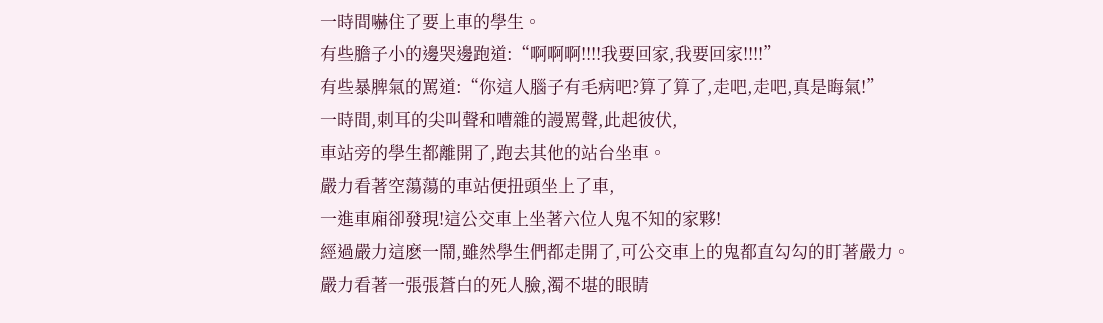一時間嚇住了要上車的學生。
有些膽子小的邊哭邊跑道:“啊啊啊!!!!我要回家,我要回家!!!!”
有些暴脾氣的罵道:“你這人腦子有毛病吧?算了算了,走吧,走吧,真是晦氣!”
一時間,刺耳的尖叫聲和嘈雜的謾罵聲,此起彼伏,
車站旁的學生都離開了,跑去其他的站台坐車。
嚴力看著空蕩蕩的車站便扭頭坐上了車,
一進車廂卻發現!這公交車上坐著六位人鬼不知的家夥!
經過嚴力這麽一鬧,雖然學生們都走開了,可公交車上的鬼都直勾勾的盯著嚴力。
嚴力看著一張張蒼白的死人臉,濁不堪的眼睛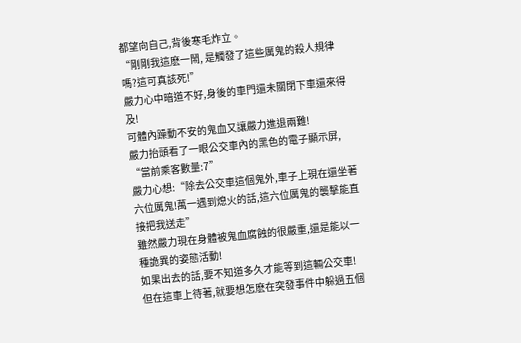都望向自己,背後寒毛炸立。
“剛剛我這麽一鬧, 是觸發了這些厲鬼的殺人規律嗎?這可真該死!”
嚴力心中暗道不好,身後的車門還未關閉下車還來得及!
可體內躁動不安的鬼血又讓嚴力進退兩難!
嚴力抬頭看了一眼公交車內的黑色的電子顯示屏,
“當前乘客數量:7”
嚴力心想:“除去公交車這個鬼外,車子上現在還坐著六位厲鬼!萬一遇到熄火的話,這六位厲鬼的襲擊能直接把我送走”
雖然嚴力現在身體被鬼血腐蝕的很嚴重,還是能以一種詭異的姿態活動!
如果出去的話,要不知道多久才能等到這輛公交車!
但在這車上待著,就要想怎麽在突發事件中躲過五個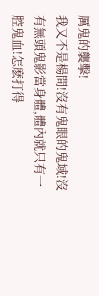厲鬼的襲擊!
我又不是楊間!沒有鬼眼的鬼域!沒有無頭鬼影當身體,體內就只有一腔鬼血!怎麽打得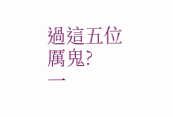過這五位厲鬼?
一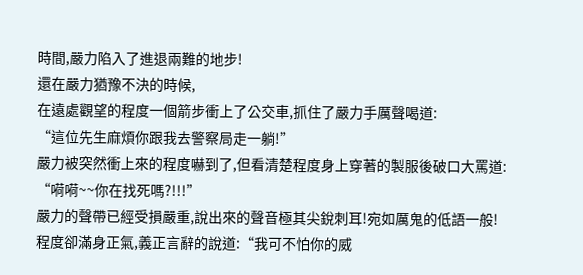時間,嚴力陷入了進退兩難的地步!
還在嚴力猶豫不決的時候,
在遠處觀望的程度一個箭步衝上了公交車,抓住了嚴力手厲聲喝道:
“這位先生麻煩你跟我去警察局走一躺!”
嚴力被突然衝上來的程度嚇到了,但看清楚程度身上穿著的製服後破口大罵道:
“嗬嗬~~你在找死嗎?!!!”
嚴力的聲帶已經受損嚴重,說出來的聲音極其尖銳刺耳!宛如厲鬼的低語一般!
程度卻滿身正氣,義正言辭的說道:“我可不怕你的威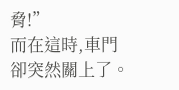脅!”
而在這時,車門卻突然關上了。